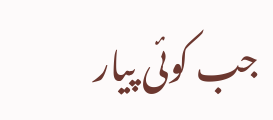جب کوئی پیار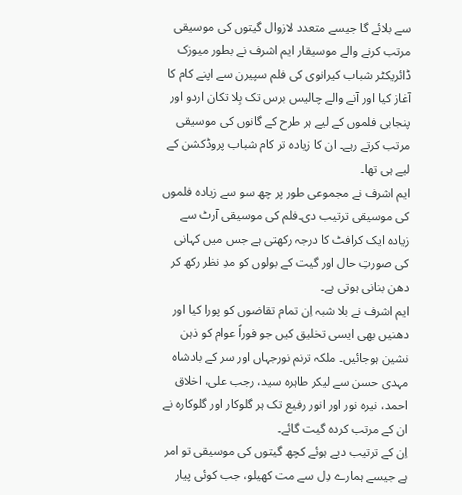سے بلائے گا جیسے متعدد لازوال گیتوں کی موسیقی مرتب کرنے والے موسیقار ایم اشرف نے بطور میوزک ڈائریکٹر شباب کیرانوی کی فلم سپیرن سے اپنے کام کا آغاز کیا اور آنے والے چالیس برس تک بِلا تکان اردو اور پنجابی فلموں کے لیے ہر طرح کے گانوں کی موسیقی مرتب کرتے رہے۔ ان کا زیادہ تر کام شباب پروڈکشن کے لیے ہی تھا۔
ایم اشرف نے مجموعی طور پر چھ سو سے زیادہ فلموں کی موسیقی ترتیب دی۔فلم کی موسیقی آرٹ سے زیادہ ایک کرافٹ کا درجہ رکھتی ہے جس میں کہانی کی صورتِ حال اور گیت کے بولوں کو مدِ نظر رکھ کر دھن بنانی ہوتی ہے۔
ایم اشرف نے بلا شبہ اِن تمام تقاضوں کو پورا کیا اور دھنیں بھی ایسی تخلیق کیں جو فوراً عوام کو ذہن نشین ہوجائیں۔ ملکہ ترنم نورجہاں اور سر کے بادشاہ مہدی حسن سے لیکر طاہرہ سید، رجب علی، اخلاق احمد، نیرہ نور اور انور رفیع تک ہر گلوکار اور گلوکارہ نے ان کے مرتب کردہ گیت گائے۔
اِن کے ترتیب دیے ہوئے کچھ گیتوں کی موسیقی تو امر ہے جیسے ہمارے دِل سے مت کھیلو، جب کوئی پیار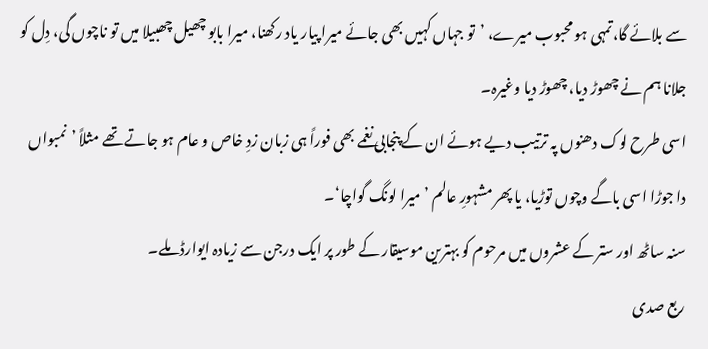سے بلائے گا،تمہی ہو محبوب میرے، ’تو جہاں کہیں بھی جائے میرا پیار یاد رکھنا، میرا بابو چھیل چھبیلا میں تو ناچوں گی، دِل کو جلانا ہم نے چھوڑ دیا، چھوڑ دیا وغیرہ۔
اسی طرح لوک دھنوں پہ ترتیب دیے ہوئے ان کے پنجابی نغمے بھی فوراً ہی زبان زدِ خاص و عام ہو جاتے تھے مثلاً ’نمبواں دا جوڑا اسی باگے وچوں توڑیا، یا پھر مشہورِ عالم ’میرا لونگ گواچا‘۔
سنہ ساٹھ اور ستر کے عشروں میں مرحوم کو بہترین موسیقار کے طور پر ایک درجن سے زیادہ ایوارڈ ملے۔
ربع صدی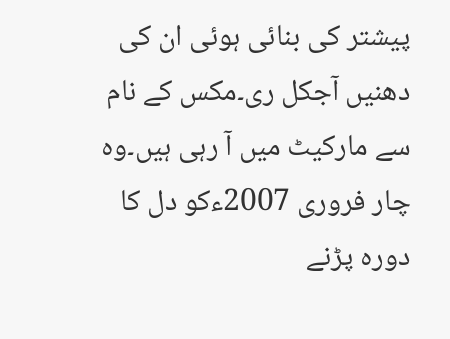پیشتر کی بنائی ہوئی ان کی دھنیں آجکل ری۔مکس کے نام سے مارکیٹ میں آ رہی ہیں۔وہ چار فروری 2007ءکو دل کا دورہ پڑنے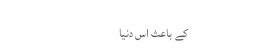کے باعث اس دنیا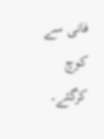فانی سے کوچ کرگئے۔